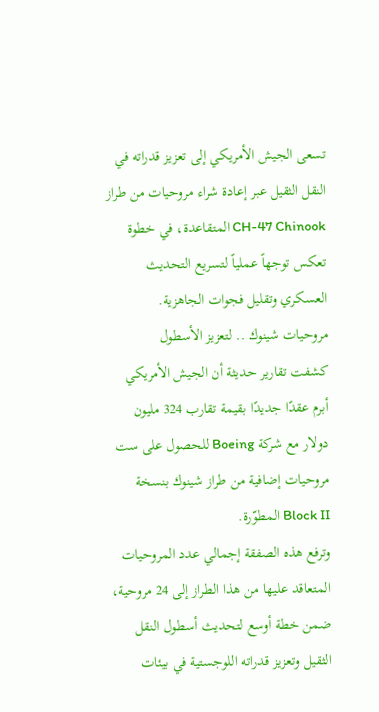تسعى الجيش الأمريكي إلى تعزيز قدراته في النقل الثقيل عبر إعادة شراء مروحيات من طراز CH-47 Chinook المتقاعدة، في خطوة تعكس توجهاً عملياً لتسريع التحديث العسكري وتقليل فجوات الجاهزية.
مروحيات شينوك .. لتعزيز الأسطول
كشفت تقارير حديثة أن الجيش الأمريكي أبرم عقدًا جديدًا بقيمة تقارب 324 مليون دولار مع شركة Boeing للحصول على ست مروحيات إضافية من طراز شينوك بنسخة Block II المطوّرة.
وترفع هذه الصفقة إجمالي عدد المروحيات المتعاقد عليها من هذا الطراز إلى 24 مروحية، ضمن خطة أوسع لتحديث أسطول النقل الثقيل وتعزيز قدراته اللوجستية في بيئات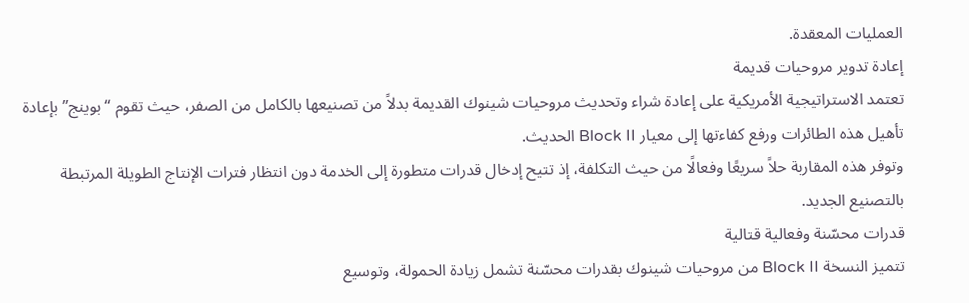العمليات المعقدة.
إعادة تدوير مروحيات قديمة
تعتمد الاستراتيجية الأمريكية على إعادة شراء وتحديث مروحيات شينوك القديمة بدلاً من تصنيعها بالكامل من الصفر، حيث تقوم “بوينج” بإعادة تأهيل هذه الطائرات ورفع كفاءتها إلى معيار Block II الحديث.
وتوفر هذه المقاربة حلاً سريعًا وفعالًا من حيث التكلفة، إذ تتيح إدخال قدرات متطورة إلى الخدمة دون انتظار فترات الإنتاج الطويلة المرتبطة بالتصنيع الجديد.
قدرات محسّنة وفعالية قتالية
تتميز النسخة Block II من مروحيات شينوك بقدرات محسّنة تشمل زيادة الحمولة، وتوسيع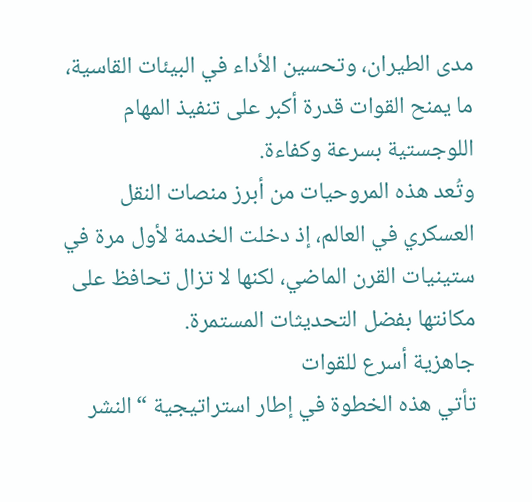مدى الطيران، وتحسين الأداء في البيئات القاسية، ما يمنح القوات قدرة أكبر على تنفيذ المهام اللوجستية بسرعة وكفاءة.
وتُعد هذه المروحيات من أبرز منصات النقل العسكري في العالم، إذ دخلت الخدمة لأول مرة في ستينيات القرن الماضي، لكنها لا تزال تحافظ على مكانتها بفضل التحديثات المستمرة.
جاهزية أسرع للقوات
تأتي هذه الخطوة في إطار استراتيجية “النشر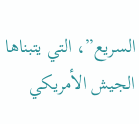السريع”، التي يتبناها الجيش الأمريكي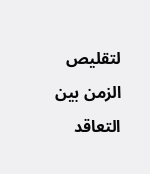لتقليص الزمن بين التعاقد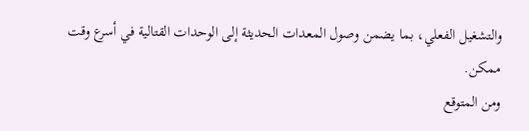والتشغيل الفعلي، بما يضمن وصول المعدات الحديثة إلى الوحدات القتالية في أسرع وقت ممكن.
ومن المتوقع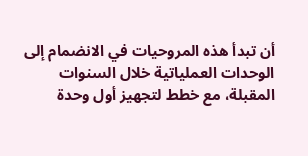أن تبدأ هذه المروحيات في الانضمام إلى الوحدات العملياتية خلال السنوات المقبلة، مع خطط لتجهيز أول وحدة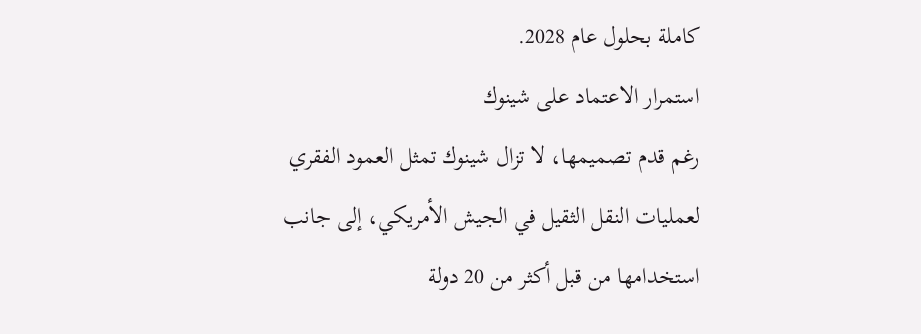كاملة بحلول عام 2028.
استمرار الاعتماد على شينوك
رغم قدم تصميمها، لا تزال شينوك تمثل العمود الفقري لعمليات النقل الثقيل في الجيش الأمريكي، إلى جانب استخدامها من قبل أكثر من 20 دولة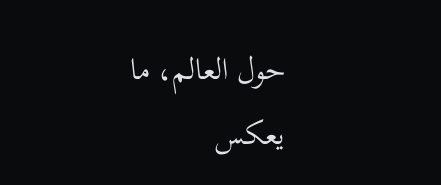حول العالم، ما يعكس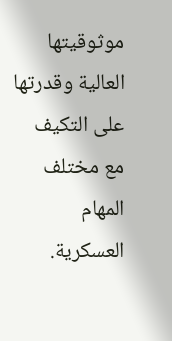موثوقيتها العالية وقدرتها على التكيف مع مختلف المهام العسكرية.